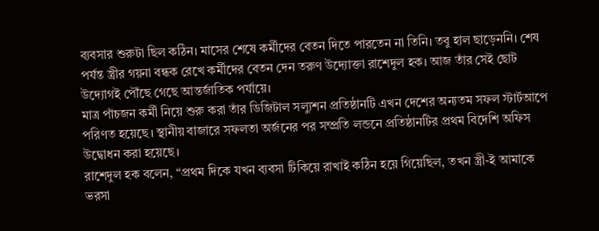ব্যবসার শুরুটা ছিল কঠিন। মাসের শেষে কর্মীদের বেতন দিতে পারতেন না তিনি। তবু হাল ছাড়েননি। শেষ পর্যন্ত স্ত্রীর গয়না বন্ধক রেখে কর্মীদের বেতন দেন তরুণ উদ্যোক্তা রাশেদুল হক। আজ তাঁর সেই ছোট উদ্যোগই পৌঁছে গেছে আন্তর্জাতিক পর্যায়ে।
মাত্র পাঁচজন কর্মী নিয়ে শুরু করা তাঁর ডিজিটাল সল্যুশন প্রতিষ্ঠানটি এখন দেশের অন্যতম সফল স্টার্টআপে পরিণত হয়েছে। স্থানীয় বাজারে সফলতা অর্জনের পর সম্প্রতি লন্ডনে প্রতিষ্ঠানটির প্রথম বিদেশি অফিস উদ্বোধন করা হয়েছে।
রাশেদুল হক বলেন, “প্রথম দিকে যখন ব্যবসা টিকিয়ে রাখাই কঠিন হয়ে গিয়েছিল, তখন স্ত্রী-ই আমাকে ভরসা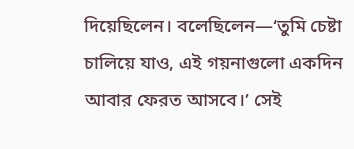দিয়েছিলেন। বলেছিলেন—‘তুমি চেষ্টা চালিয়ে যাও, এই গয়নাগুলো একদিন আবার ফেরত আসবে।’ সেই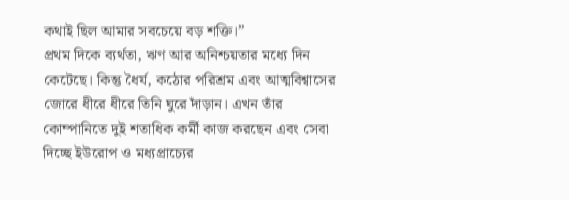কথাই ছিল আমার সবচেয়ে বড় শক্তি।”
প্রথম দিকে ব্যর্থতা, ঋণ আর অনিশ্চয়তার মধ্যে দিন কেটেছে। কিন্তু ধৈর্য, কঠোর পরিশ্রম এবং আত্মবিশ্বাসের জোরে ধীরে ধীরে তিনি ঘুরে দাঁড়ান। এখন তাঁর কোম্পানিতে দুই শতাধিক কর্মী কাজ করছেন এবং সেবা দিচ্ছে ইউরোপ ও মধ্যপ্রাচ্যের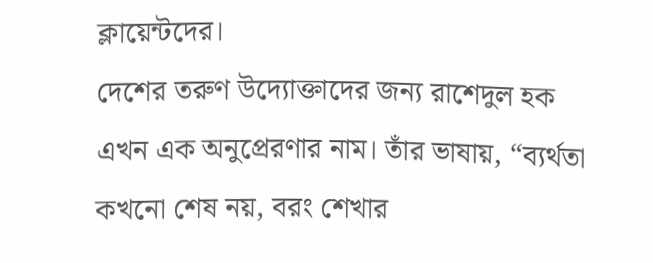ক্লায়েন্টদের।
দেশের তরুণ উদ্যোক্তাদের জন্য রাশেদুল হক এখন এক অনুপ্রেরণার নাম। তাঁর ভাষায়, “ব্যর্থতা কখনো শেষ নয়, বরং শেখার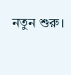নতুন শুরু।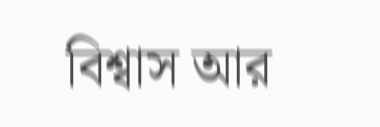বিশ্বাস আর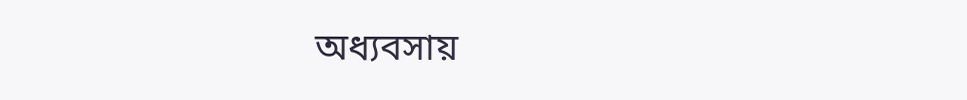অধ্যবসায়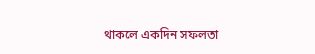থাকলে একদিন সফলতা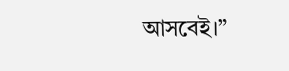আসবেই।”